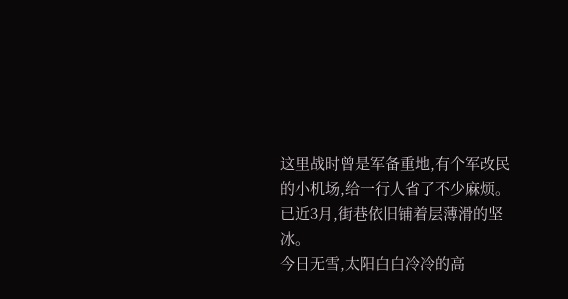这里战时曾是军备重地,有个军改民的小机场,给一行人省了不少麻烦。
已近3月,街巷依旧铺着层薄滑的坚冰。
今日无雪,太阳白白冷冷的高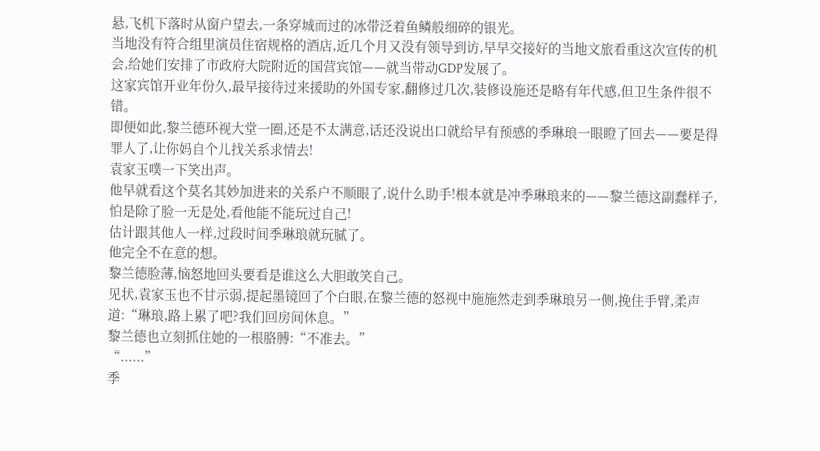悬,飞机下落时从窗户望去,一条穿城而过的冰带泛着鱼鳞般细碎的银光。
当地没有符合组里演员住宿规格的酒店,近几个月又没有领导到访,早早交接好的当地文旅看重这次宣传的机会,给她们安排了市政府大院附近的国营宾馆——就当带动GDP发展了。
这家宾馆开业年份久,最早接待过来援助的外国专家,翻修过几次,装修设施还是略有年代感,但卫生条件很不错。
即便如此,黎兰德环视大堂一圈,还是不太满意,话还没说出口就给早有预感的季琳琅一眼瞪了回去——要是得罪人了,让你妈自个儿找关系求情去!
袁家玉噗一下笑出声。
他早就看这个莫名其妙加进来的关系户不顺眼了,说什么助手!根本就是冲季琳琅来的——黎兰德这副蠢样子,怕是除了脸一无是处,看他能不能玩过自己!
估计跟其他人一样,过段时间季琳琅就玩腻了。
他完全不在意的想。
黎兰德脸薄,恼怒地回头要看是谁这么大胆敢笑自己。
见状,袁家玉也不甘示弱,提起墨镜回了个白眼,在黎兰德的怒视中施施然走到季琳琅另一侧,挽住手臂,柔声道:“琳琅,路上累了吧?我们回房间休息。”
黎兰德也立刻抓住她的一根胳膊:“不准去。”
“......”
季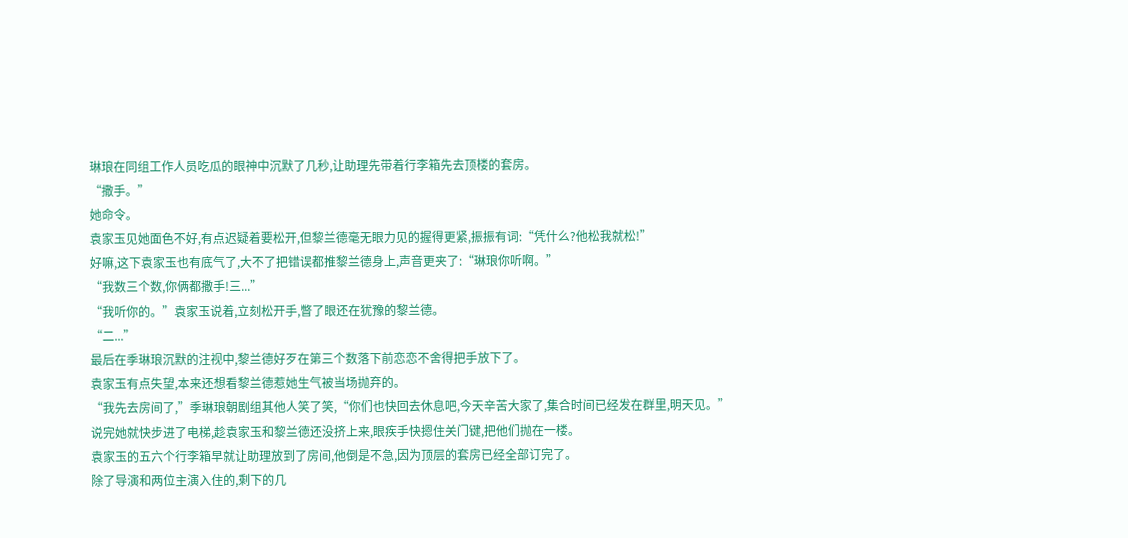琳琅在同组工作人员吃瓜的眼神中沉默了几秒,让助理先带着行李箱先去顶楼的套房。
“撒手。”
她命令。
袁家玉见她面色不好,有点迟疑着要松开,但黎兰德毫无眼力见的握得更紧,振振有词:“凭什么?他松我就松!”
好嘛,这下袁家玉也有底气了,大不了把错误都推黎兰德身上,声音更夹了:“琳琅你听啊。”
“我数三个数,你俩都撒手!三...”
“我听你的。”袁家玉说着,立刻松开手,瞥了眼还在犹豫的黎兰德。
“二...”
最后在季琳琅沉默的注视中,黎兰德好歹在第三个数落下前恋恋不舍得把手放下了。
袁家玉有点失望,本来还想看黎兰德惹她生气被当场抛弃的。
“我先去房间了,”季琳琅朝剧组其他人笑了笑,“你们也快回去休息吧,今天辛苦大家了,集合时间已经发在群里,明天见。”
说完她就快步进了电梯,趁袁家玉和黎兰德还没挤上来,眼疾手快摁住关门键,把他们抛在一楼。
袁家玉的五六个行李箱早就让助理放到了房间,他倒是不急,因为顶层的套房已经全部订完了。
除了导演和两位主演入住的,剩下的几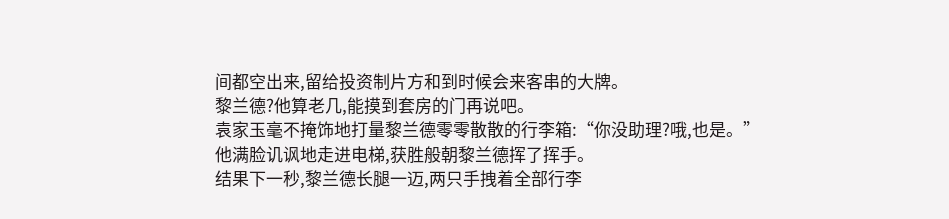间都空出来,留给投资制片方和到时候会来客串的大牌。
黎兰德?他算老几,能摸到套房的门再说吧。
袁家玉毫不掩饰地打量黎兰德零零散散的行李箱:“你没助理?哦,也是。”
他满脸讥讽地走进电梯,获胜般朝黎兰德挥了挥手。
结果下一秒,黎兰德长腿一迈,两只手拽着全部行李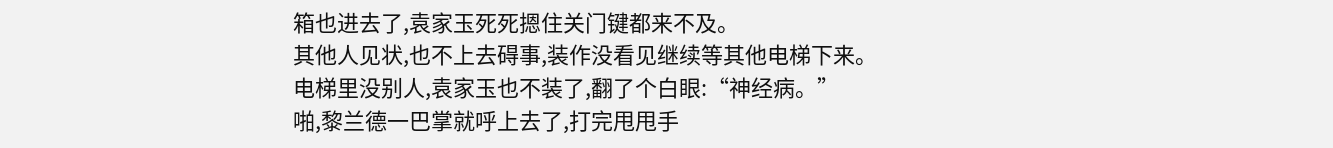箱也进去了,袁家玉死死摁住关门键都来不及。
其他人见状,也不上去碍事,装作没看见继续等其他电梯下来。
电梯里没别人,袁家玉也不装了,翻了个白眼:“神经病。”
啪,黎兰德一巴掌就呼上去了,打完甩甩手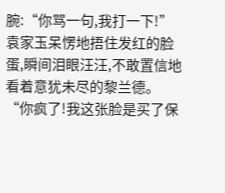腕:“你骂一句,我打一下!”
袁家玉呆愣地捂住发红的脸蛋,瞬间泪眼汪汪,不敢置信地看着意犹未尽的黎兰德。
“你疯了!我这张脸是买了保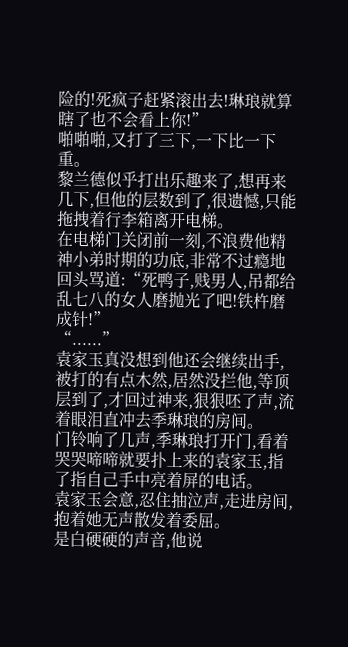险的!死疯子赶紧滚出去!琳琅就算瞎了也不会看上你!”
啪啪啪,又打了三下,一下比一下重。
黎兰德似乎打出乐趣来了,想再来几下,但他的层数到了,很遗憾,只能拖拽着行李箱离开电梯。
在电梯门关闭前一刻,不浪费他精神小弟时期的功底,非常不过瘾地回头骂道:“死鸭子,贱男人,吊都给乱七八的女人磨抛光了吧!铁杵磨成针!”
“......”
袁家玉真没想到他还会继续出手,被打的有点木然,居然没拦他,等顶层到了,才回过神来,狠狠呸了声,流着眼泪直冲去季琳琅的房间。
门铃响了几声,季琳琅打开门,看着哭哭啼啼就要扑上来的袁家玉,指了指自己手中亮着屏的电话。
袁家玉会意,忍住抽泣声,走进房间,抱着她无声散发着委屈。
是白硬硬的声音,他说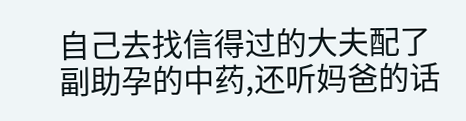自己去找信得过的大夫配了副助孕的中药,还听妈爸的话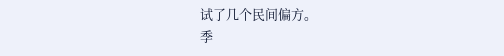试了几个民间偏方。
季